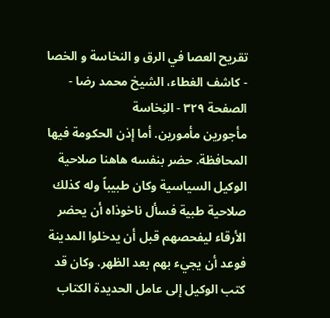تقريح العصا في الرق و النخاسة و الخصا - كاشف الغطاء، الشيخ محمد رضا - الصفحة ٣٢٩ - النِخاسة
مأجورين مأمورين. أما إذن الحكومة فيها المحافظة. حضر بنفسه هاهنا صلاحية الوكيل السياسية وكان طبيباً وله كذلك صلاحية طبية فسأل ناخوذاه أن يحضر الأرقاء ليفحصهم قبل أن يدخلوا المدينة فوعد أن يجيء بهم بعد الظهر. وكان قد كتب الوكيل إلى عامل الحديدة الكتاب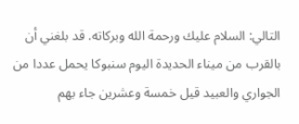التالي: السلام عليك ورحمة الله وبركاته. قد بلغني أن بالقرب من ميناء الحديدة اليوم سنبوكا يحمل عددا من الجواري والعبيد قيل خمسة وعشرين جاء بهم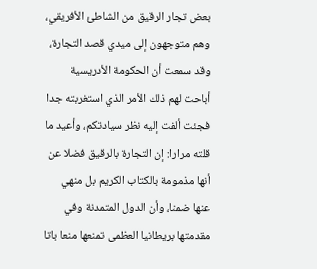بعض تجار الرقيق من الشاطئ الأفريقي، وهم متوجهون إلى ميدي قصد التجارة، وقد سمعت أن الحكومة الأدريسية أباحت لهم ذلك الأمر الذي استغربته جدا فجئت ألفت إليه نظر سيادتكم، وأعيد ما قلته مرارا: إن التجارة بالرقيق فضلا عن أنها مذمومة بالكتاب الكريم بل منهي عنها ضمنا، وأن الدول المتمدنة وفي مقدمتها بريطانيا العظمى تمنعها منعا باتا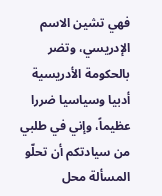فهي تشين الاسم الإدريسي، وتضر بالحكومة الأدريسية أدبيا وسياسيا ضررا عظيماً، وإني في طلبي من سيادتكم أن تحلّو المسألة محل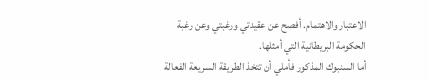الاعتبار والاهتمام. أفصح عن عقيدتي ورغبتي وعن رغبة الحكومة البريطانية التي أمثلها.
أما السنبوك المذكور فأملي أن تتخذ الطريقة السريعة الفعالة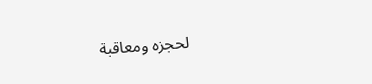لحجزه ومعاقبة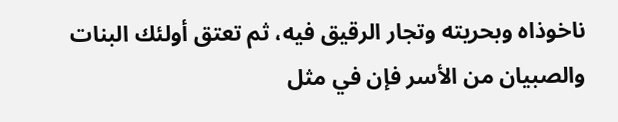ناخوذاه وبحريته وتجار الرقيق فيه، ثم تعتق أولئك البنات والصبيان من الأسر فإن في مثل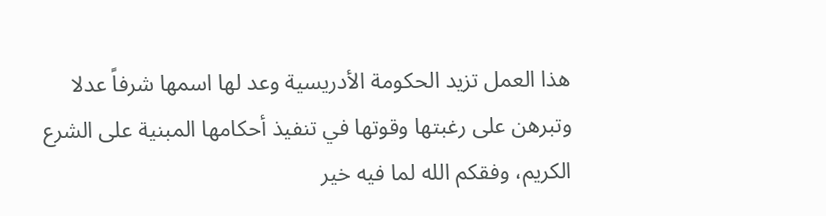هذا العمل تزيد الحكومة الأدريسية وعد لها اسمها شرفاً عدلا وتبرهن على رغبتها وقوتها في تنفيذ أحكامها المبنية على الشرع الكريم، وفقكم الله لما فيه خير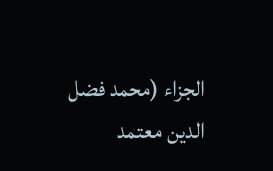الجزاء (محمد فضل الدين معتمد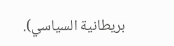بريطانية السياسي).